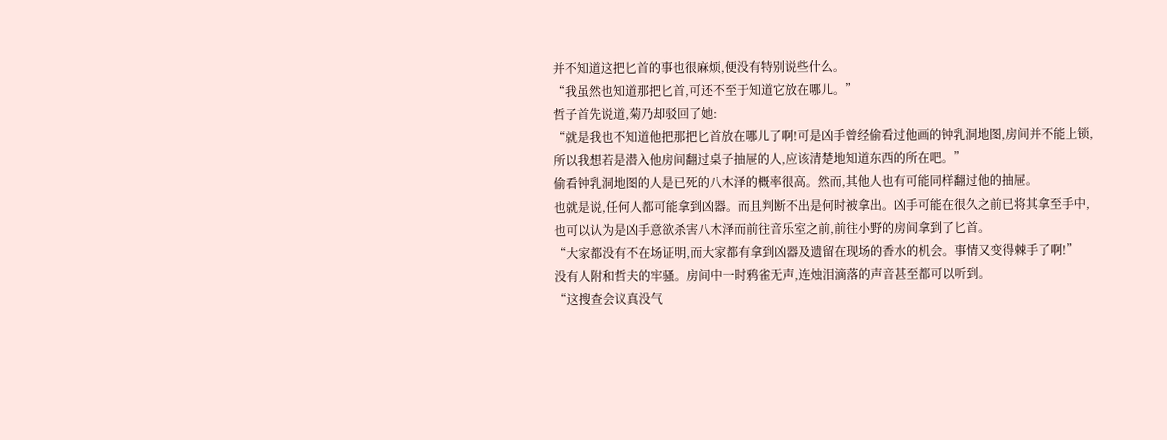并不知道这把匕首的事也很麻烦,便没有特别说些什么。
“我虽然也知道那把匕首,可还不至于知道它放在哪儿。”
哲子首先说道,菊乃却驳回了她:
“就是我也不知道他把那把匕首放在哪儿了啊!可是凶手曾经偷看过他画的钟乳洞地图,房间并不能上锁,所以我想若是潜入他房间翻过桌子抽屉的人,应该清楚地知道东西的所在吧。”
偷看钟乳洞地图的人是已死的八木泽的概率很高。然而,其他人也有可能同样翻过他的抽屉。
也就是说,任何人都可能拿到凶器。而且判断不出是何时被拿出。凶手可能在很久之前已将其拿至手中,也可以认为是凶手意欲杀害八木泽而前往音乐室之前,前往小野的房间拿到了匕首。
“大家都没有不在场证明,而大家都有拿到凶器及遗留在现场的香水的机会。事情又变得棘手了啊!”
没有人附和哲夫的牢骚。房间中一时鸦雀无声,连烛泪滴落的声音甚至都可以听到。
“这搜查会议真没气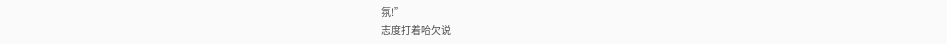氛!”
志度打着哈欠说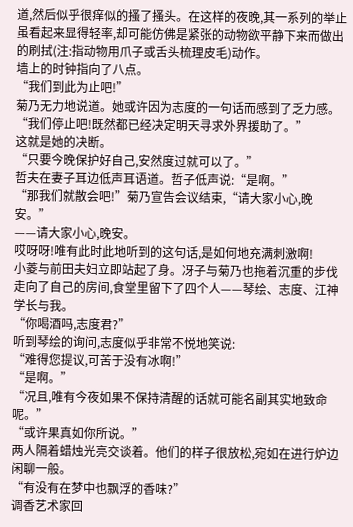道,然后似乎很痒似的搔了搔头。在这样的夜晚,其一系列的举止虽看起来显得轻率,却可能仿佛是紧张的动物欲平静下来而做出的刷拭(注:指动物用爪子或舌头梳理皮毛)动作。
墙上的时钟指向了八点。
“我们到此为止吧!”
菊乃无力地说道。她或许因为志度的一句话而感到了乏力感。
“我们停止吧!既然都已经决定明天寻求外界援助了。”
这就是她的决断。
“只要今晚保护好自己,安然度过就可以了。”
哲夫在妻子耳边低声耳语道。哲子低声说:“是啊。”
“那我们就散会吧!”菊乃宣告会议结束,“请大家小心,晚安。”
——请大家小心,晚安。
哎呀呀!唯有此时此地听到的这句话,是如何地充满刺激啊!
小菱与前田夫妇立即站起了身。冴子与菊乃也拖着沉重的步伐走向了自己的房间,食堂里留下了四个人——琴绘、志度、江神学长与我。
“你喝酒吗,志度君?”
听到琴绘的询问,志度似乎非常不悦地笑说:
“难得您提议,可苦于没有冰啊!”
“是啊。”
“况且,唯有今夜如果不保持清醒的话就可能名副其实地致命呢。”
“或许果真如你所说。”
两人隔着蜡烛光亮交谈着。他们的样子很放松,宛如在进行炉边闲聊一般。
“有没有在梦中也飘浮的香味?”
调香艺术家回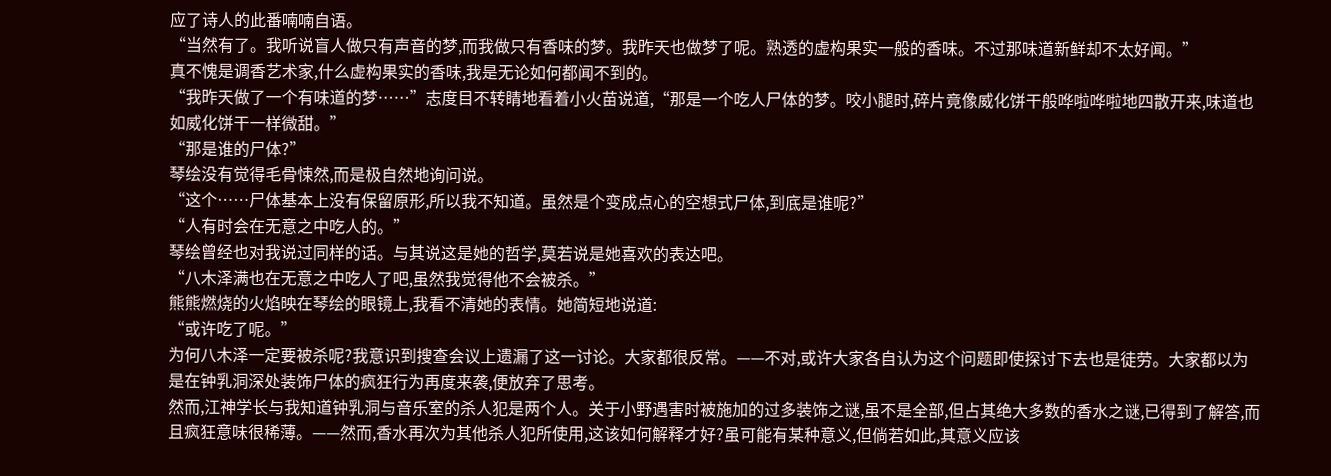应了诗人的此番喃喃自语。
“当然有了。我听说盲人做只有声音的梦,而我做只有香味的梦。我昨天也做梦了呢。熟透的虚构果实一般的香味。不过那味道新鲜却不太好闻。”
真不愧是调香艺术家,什么虚构果实的香味,我是无论如何都闻不到的。
“我昨天做了一个有味道的梦……”志度目不转睛地看着小火苗说道,“那是一个吃人尸体的梦。咬小腿时,碎片竟像威化饼干般哗啦哗啦地四散开来,味道也如威化饼干一样微甜。”
“那是谁的尸体?”
琴绘没有觉得毛骨悚然,而是极自然地询问说。
“这个……尸体基本上没有保留原形,所以我不知道。虽然是个变成点心的空想式尸体,到底是谁呢?”
“人有时会在无意之中吃人的。”
琴绘曾经也对我说过同样的话。与其说这是她的哲学,莫若说是她喜欢的表达吧。
“八木泽满也在无意之中吃人了吧,虽然我觉得他不会被杀。”
熊熊燃烧的火焰映在琴绘的眼镜上,我看不清她的表情。她简短地说道:
“或许吃了呢。”
为何八木泽一定要被杀呢?我意识到搜查会议上遗漏了这一讨论。大家都很反常。——不对,或许大家各自认为这个问题即使探讨下去也是徒劳。大家都以为是在钟乳洞深处装饰尸体的疯狂行为再度来袭,便放弃了思考。
然而,江神学长与我知道钟乳洞与音乐室的杀人犯是两个人。关于小野遇害时被施加的过多装饰之谜,虽不是全部,但占其绝大多数的香水之谜,已得到了解答,而且疯狂意味很稀薄。——然而,香水再次为其他杀人犯所使用,这该如何解释才好?虽可能有某种意义,但倘若如此,其意义应该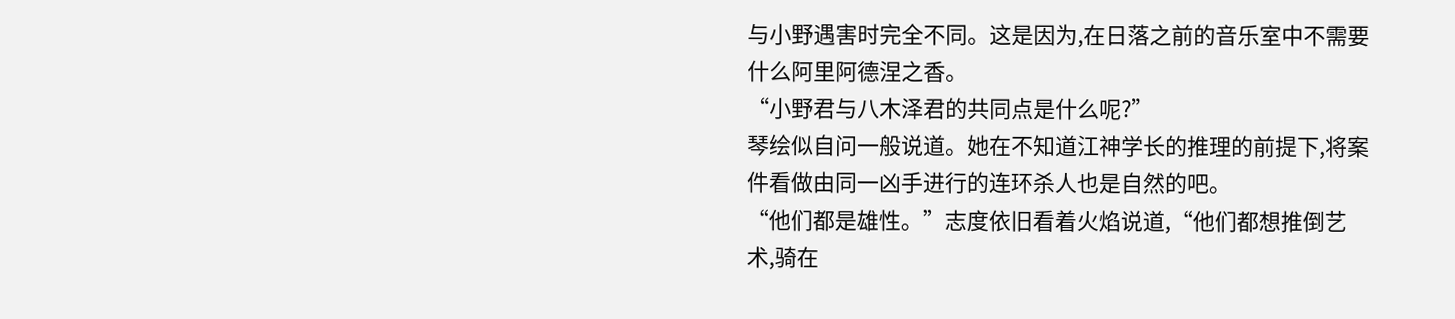与小野遇害时完全不同。这是因为,在日落之前的音乐室中不需要什么阿里阿德涅之香。
“小野君与八木泽君的共同点是什么呢?”
琴绘似自问一般说道。她在不知道江神学长的推理的前提下,将案件看做由同一凶手进行的连环杀人也是自然的吧。
“他们都是雄性。”志度依旧看着火焰说道,“他们都想推倒艺术,骑在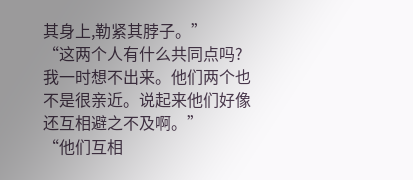其身上,勒紧其脖子。”
“这两个人有什么共同点吗?我一时想不出来。他们两个也不是很亲近。说起来他们好像还互相避之不及啊。”
“他们互相